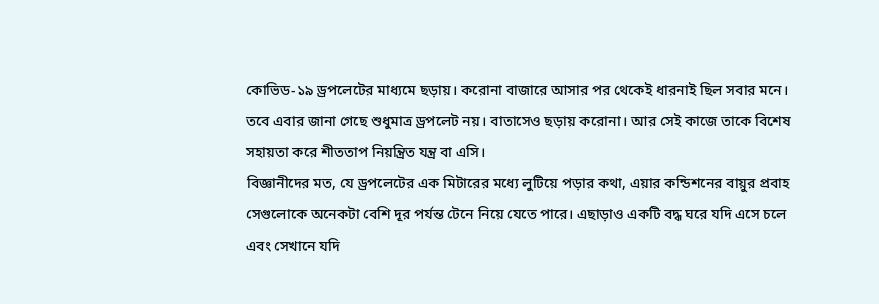কোভিড-১৯ ড্রপলেটের মাধ্যমে ছড়ায়। করোনা বাজারে আসার পর থেকেই ধারনাই ছিল সবার মনে। তবে এবার জানা গেছে শুধুমাত্র ড্রপলেট নয়। বাতাসেও ছড়ায় করোনা। আর সেই কাজে তাকে বিশেষ সহায়তা করে শীততাপ নিয়ন্ত্রিত যন্ত্র বা এসি।
বিজ্ঞানীদের মত, যে ড্রপলেটের এক মিটারের মধ্যে লুটিয়ে পড়ার কথা, এয়ার কন্ডিশনের বায়ুর প্রবাহ সেগুলোকে অনেকটা বেশি দূর পর্যন্ত টেনে নিয়ে যেতে পারে। এছাড়াও একটি বদ্ধ ঘরে যদি এসে চলে এবং সেখানে যদি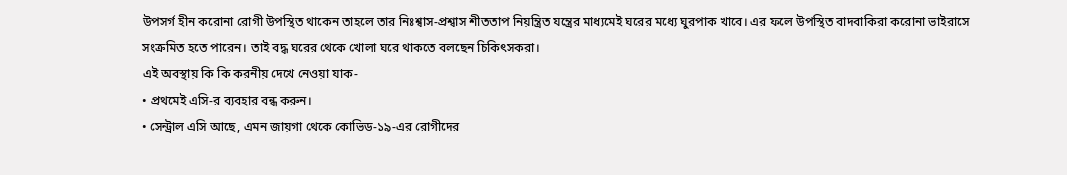উপসর্গ হীন করোনা রোগী উপস্থিত থাকেন তাহলে তার নিঃশ্বাস-প্রশ্বাস শীততাপ নিয়ন্ত্রিত যন্ত্রের মাধ্যমেই ঘরের মধ্যে ঘুরপাক খাবে। এর ফলে উপস্থিত বাদবাকিরা করোনা ভাইরাসে সংক্রমিত হতে পারেন। তাই বদ্ধ ঘরের থেকে খোলা ঘরে থাকতে বলছেন চিকিৎসকরা।
এই অবস্থায় কি কি করনীয় দেখে নেওয়া যাক-
• প্রথমেই এসি-র ব্যবহার বন্ধ করুন।
• সেন্ট্রাল এসি আছে, এমন জায়গা থেকে কোভিড-১৯-এর রোগীদের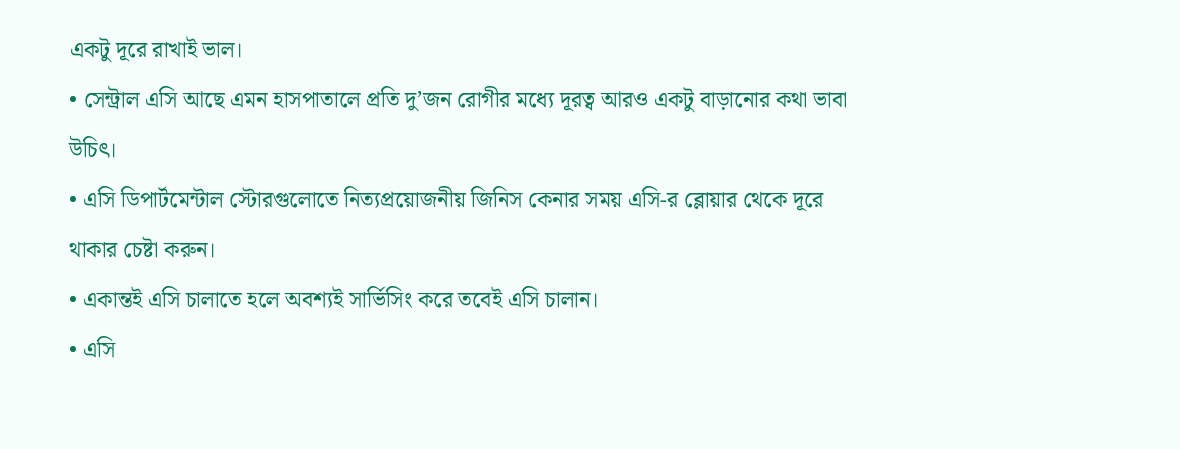একটু দূরে রাখাই ভাল।
• সেন্ট্রাল এসি আছে এমন হাসপাতালে প্রতি দু’জন রোগীর মধ্যে দূরত্ব আরও একটু বাড়ানোর কথা ভাবা উচিৎ।
• এসি ডিপার্টমেন্টাল স্টোরগুলোতে নিত্যপ্রয়োজনীয় জিনিস কেনার সময় এসি-র ব্লোয়ার থেকে দূরে থাকার চেষ্টা করুন।
• একান্তই এসি চালাতে হলে অবশ্যই সার্ভিসিং করে তবেই এসি চালান।
• এসি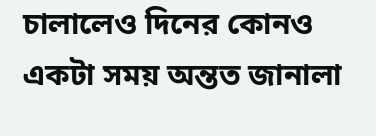চালালেও দিনের কোনও একটা সময় অন্তত জানালা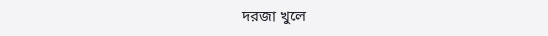দরজা খুলে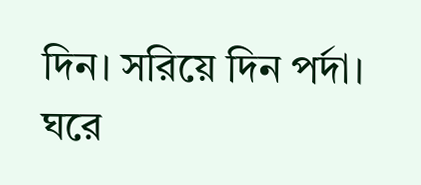দিন। সরিয়ে দিন পর্দা। ঘরে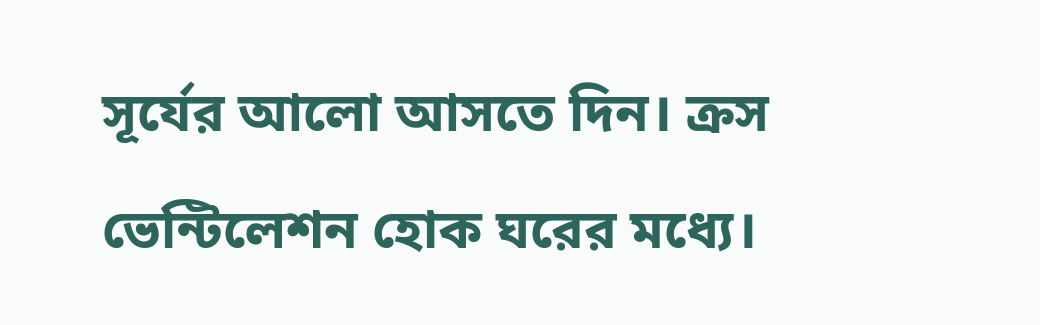সূর্যের আলো আসতে দিন। ক্রস ভেন্টিলেশন হোক ঘরের মধ্যে।